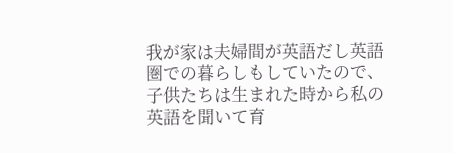我が家は夫婦間が英語だし英語圏での暮らしもしていたので、子供たちは生まれた時から私の英語を聞いて育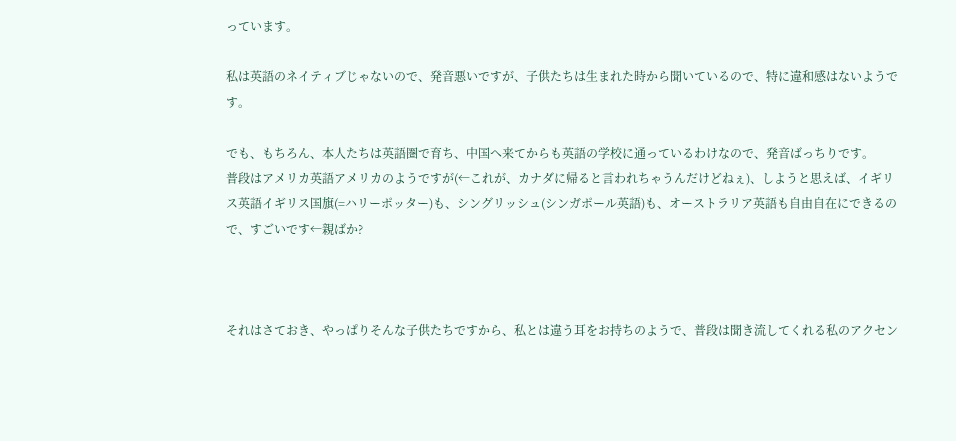っています。

私は英語のネイティブじゃないので、発音悪いですが、子供たちは生まれた時から聞いているので、特に違和感はないようです。

でも、もちろん、本人たちは英語圏で育ち、中国へ来てからも英語の学校に通っているわけなので、発音ばっちりです。
普段はアメリカ英語アメリカのようですが(←これが、カナダに帰ると言われちゃうんだけどねぇ)、しようと思えば、イギリス英語イギリス国旗(=ハリーポッター)も、シングリッシュ(シンガポール英語)も、オーストラリア英語も自由自在にできるので、すごいです←親ばか?



それはさておき、やっぱりそんな子供たちですから、私とは違う耳をお持ちのようで、普段は聞き流してくれる私のアクセン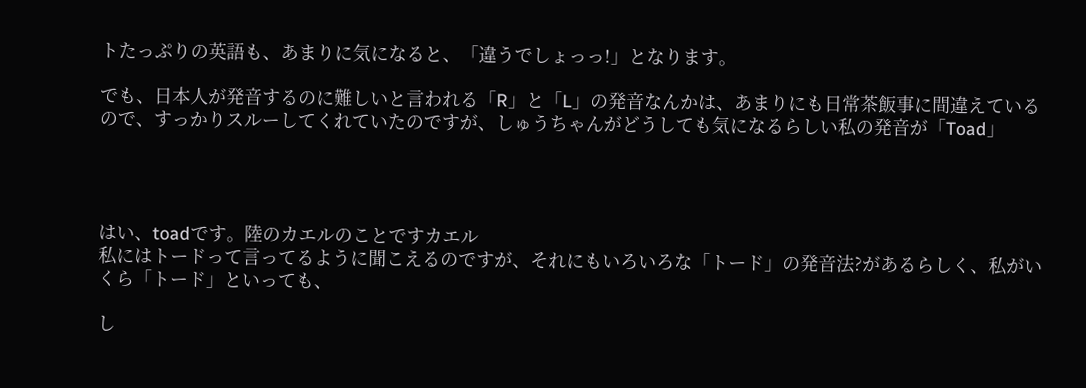トたっぷりの英語も、あまりに気になると、「違うでしょっっ!」となります。

でも、日本人が発音するのに難しいと言われる「R」と「L」の発音なんかは、あまりにも日常茶飯事に間違えているので、すっかりスルーしてくれていたのですが、しゅうちゃんがどうしても気になるらしい私の発音が「Toad」




はい、toadです。陸のカエルのことですカエル
私にはトードって言ってるように聞こえるのですが、それにもいろいろな「トード」の発音法?があるらしく、私がいくら「トード」といっても、

し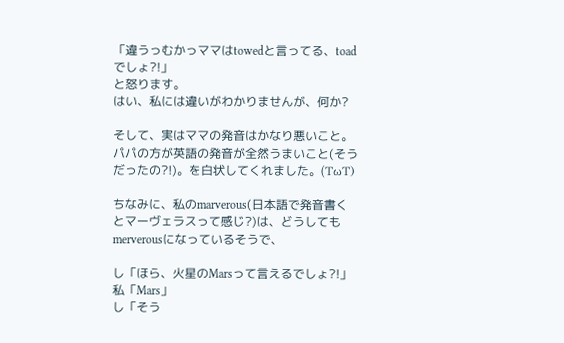「違うっむかっママはtowedと言ってる、toadでしょ?!」
と怒ります。
はい、私には違いがわかりませんが、何か?

そして、実はママの発音はかなり悪いこと。パパの方が英語の発音が全然うまいこと(そうだったの?!)。を白状してくれました。(TωT)

ちなみに、私のmarverous(日本語で発音書くとマーヴェラスって感じ?)は、どうしてもmerverousになっているそうで、

し「ほら、火星のMarsって言えるでしょ?!」
私「Mars」
し「そう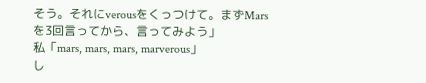そう。それにverousをくっつけて。まずMarsを3回言ってから、言ってみよう」
私「mars, mars, mars, marverous」
し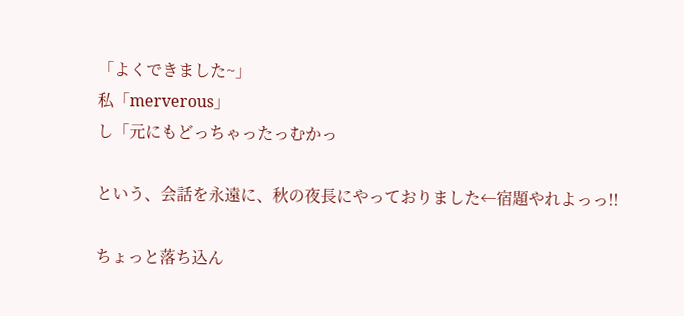「よくできました~」
私「merverous」
し「元にもどっちゃったっむかっ

という、会話を永遠に、秋の夜長にやっておりました←宿題やれよっっ!!

ちょっと落ち込ん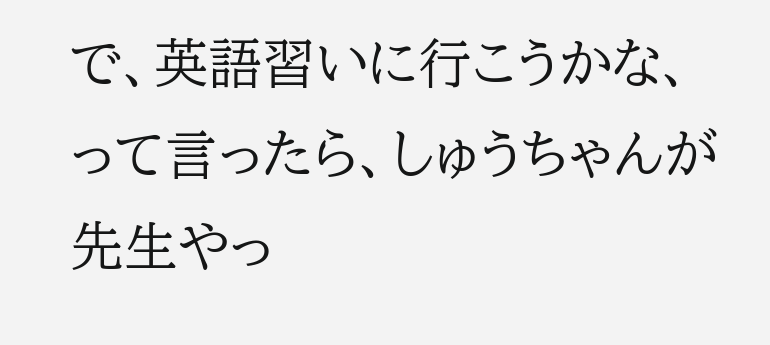で、英語習いに行こうかな、って言ったら、しゅうちゃんが先生やっ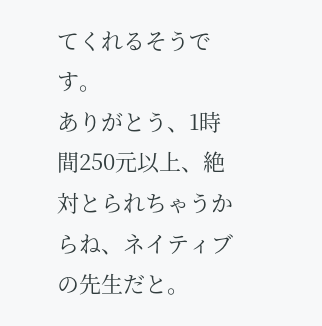てくれるそうです。
ありがとう、1時間250元以上、絶対とられちゃうからね、ネイティブの先生だと。